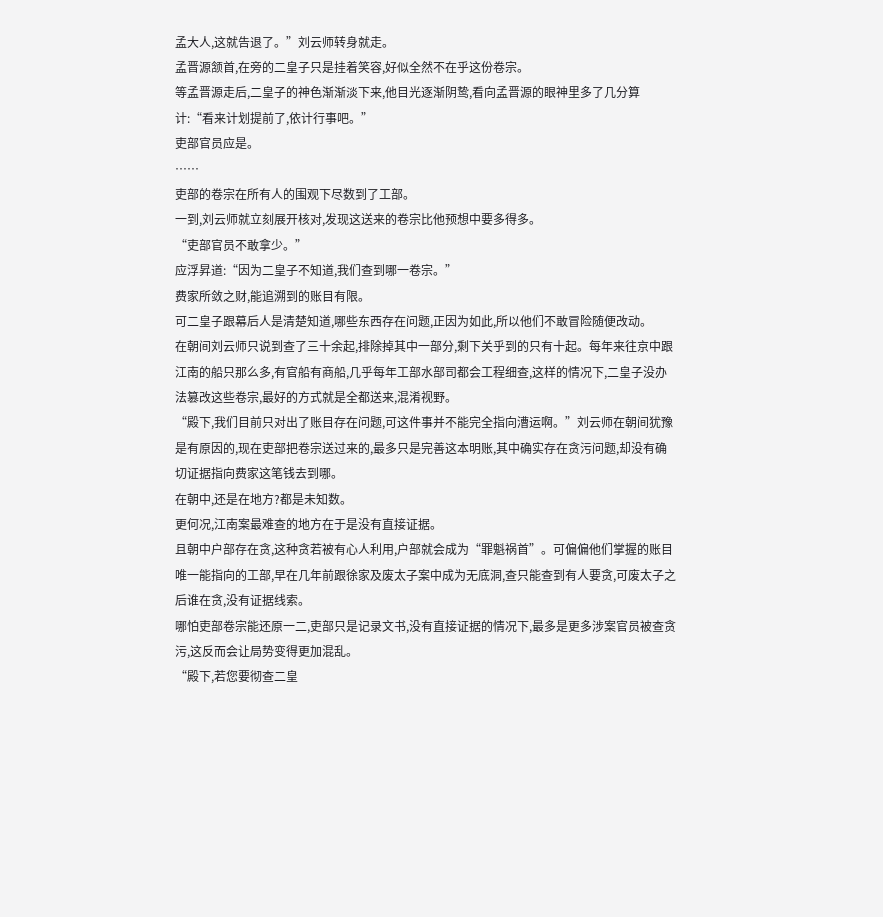孟大人,这就告退了。”刘云师转身就走。
孟晋源颔首,在旁的二皇子只是挂着笑容,好似全然不在乎这份卷宗。
等孟晋源走后,二皇子的神色渐渐淡下来,他目光逐渐阴鸷,看向孟晋源的眼神里多了几分算计:“看来计划提前了,依计行事吧。”
吏部官员应是。
……
吏部的卷宗在所有人的围观下尽数到了工部。
一到,刘云师就立刻展开核对,发现这送来的卷宗比他预想中要多得多。
“吏部官员不敢拿少。”
应浮昇道:“因为二皇子不知道,我们查到哪一卷宗。”
费家所敛之财,能追溯到的账目有限。
可二皇子跟幕后人是清楚知道,哪些东西存在问题,正因为如此,所以他们不敢冒险随便改动。
在朝间刘云师只说到查了三十余起,排除掉其中一部分,剩下关乎到的只有十起。每年来往京中跟江南的船只那么多,有官船有商船,几乎每年工部水部司都会工程细查,这样的情况下,二皇子没办法篡改这些卷宗,最好的方式就是全都送来,混淆视野。
“殿下,我们目前只对出了账目存在问题,可这件事并不能完全指向漕运啊。”刘云师在朝间犹豫是有原因的,现在吏部把卷宗送过来的,最多只是完善这本明账,其中确实存在贪污问题,却没有确切证据指向费家这笔钱去到哪。
在朝中,还是在地方?都是未知数。
更何况,江南案最难查的地方在于是没有直接证据。
且朝中户部存在贪,这种贪若被有心人利用,户部就会成为“罪魁祸首”。可偏偏他们掌握的账目唯一能指向的工部,早在几年前跟徐家及废太子案中成为无底洞,查只能查到有人要贪,可废太子之后谁在贪,没有证据线索。
哪怕吏部卷宗能还原一二,吏部只是记录文书,没有直接证据的情况下,最多是更多涉案官员被查贪污,这反而会让局势变得更加混乱。
“殿下,若您要彻查二皇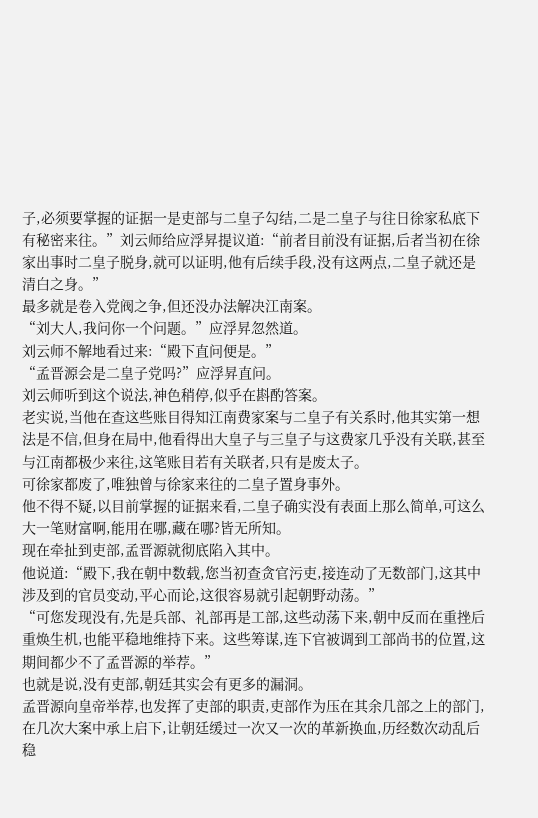子,必须要掌握的证据一是吏部与二皇子勾结,二是二皇子与往日徐家私底下有秘密来往。”刘云师给应浮昇提议道:“前者目前没有证据,后者当初在徐家出事时二皇子脱身,就可以证明,他有后续手段,没有这两点,二皇子就还是清白之身。”
最多就是卷入党阀之争,但还没办法解决江南案。
“刘大人,我问你一个问题。”应浮昇忽然道。
刘云师不解地看过来:“殿下直问便是。”
“孟晋源会是二皇子党吗?”应浮昇直问。
刘云师听到这个说法,神色稍停,似乎在斟酌答案。
老实说,当他在查这些账目得知江南费家案与二皇子有关系时,他其实第一想法是不信,但身在局中,他看得出大皇子与三皇子与这费家几乎没有关联,甚至与江南都极少来往,这笔账目若有关联者,只有是废太子。
可徐家都废了,唯独曾与徐家来往的二皇子置身事外。
他不得不疑,以目前掌握的证据来看,二皇子确实没有表面上那么简单,可这么大一笔财富啊,能用在哪,藏在哪?皆无所知。
现在牵扯到吏部,孟晋源就彻底陷入其中。
他说道:“殿下,我在朝中数载,您当初查贪官污吏,接连动了无数部门,这其中涉及到的官员变动,平心而论,这很容易就引起朝野动荡。”
“可您发现没有,先是兵部、礼部再是工部,这些动荡下来,朝中反而在重挫后重焕生机,也能平稳地维持下来。这些筹谋,连下官被调到工部尚书的位置,这期间都少不了孟晋源的举荐。”
也就是说,没有吏部,朝廷其实会有更多的漏洞。
孟晋源向皇帝举荐,也发挥了吏部的职责,吏部作为压在其余几部之上的部门,在几次大案中承上启下,让朝廷缓过一次又一次的革新换血,历经数次动乱后稳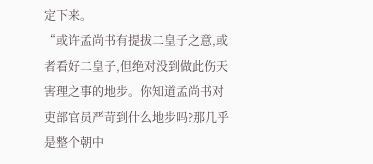定下来。
“或许孟尚书有提拔二皇子之意,或者看好二皇子,但绝对没到做此伤天害理之事的地步。你知道孟尚书对吏部官员严苛到什么地步吗?那几乎是整个朝中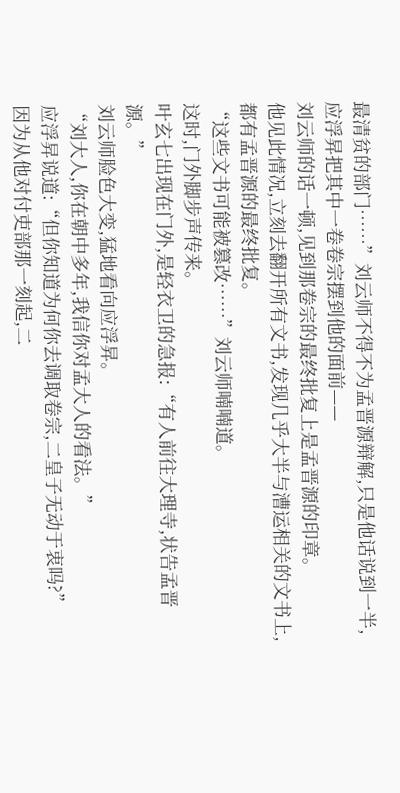最清贫的部门……”刘云师不得不为孟晋源辩解,只是他话说到一半,应浮昇把其中一卷卷宗摆到他的面前——
刘云师的话一顿,见到那卷宗的最终批复上是孟晋源的印章。
他见此情况,立刻去翻开所有文书,发现几乎大半与漕运相关的文书上,都有孟晋源的最终批复。
“这些文书可能被篡改……”刘云师喃喃道。
这时,门外脚步声传来。
叶玄七出现在门外,是轻衣卫的急报:“有人前往大理寺,状告孟晋源。”
刘云师脸色大变,猛地看向应浮昇。
“刘大人,你在朝中多年,我信你对孟大人的看法。”
应浮昇说道:“但你知道为何你去调取卷宗,二皇子无动于衷吗?”
因为从他对付吏部那一刻起,二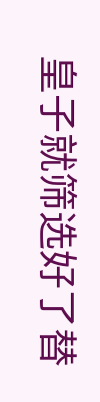皇子就筛选好了替